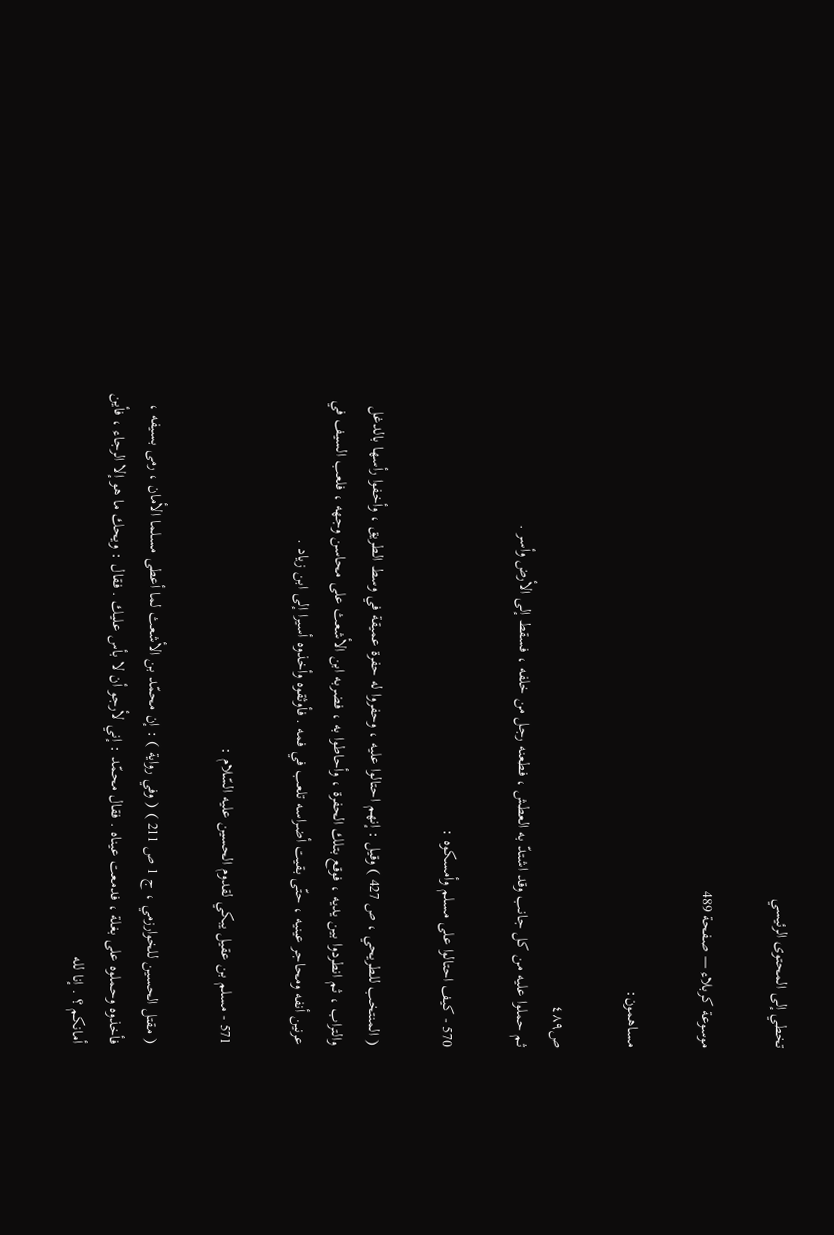تخطي إلى المحتوى الرئيسي

موسوعة كربلاء — صفحة 489

مساهمون:

ص٤٨٩
ثم حملوا عليه من كل جانب وقد اشتدّ به العطش ، فطعنه رجل من خلفه ، فسقط إلى الأرض وأسر .

570 - كيف احتالوا على مسلم وأمسكوه :

( المنتخب للطريحي ، ص 427 ) وقيل : إنهم احتالوا عليه ، وحفروا له حفرة عميقة في وسط الطريق ، وأخفوا رأسها بالدغل والتراب ، ثم انطردوا بين يديه ، فوقع بتلك الحفرة ، وأحاطوا به ، فضربه ابن الأشعث على محاسن وجهه ، فلعب السيف في عرنين أنفه ومحاجر عينيه ، حتّى بقيت أضراسه تلعب في فمه . فأوثقوه وأخذوه أسيرا إلى ابن زياد .

571 - مسلم بن عقيل يبكي لقدوم الحسين عليه السّلام :

( مقتل الحسين للخوارزمي ، ج 1 ص 211 ) ( وفي رواية ) : إن محمّد بن الأشعث لما أعطى مسلما الأمان ، رمى بسيفه ، فأخذوه وحملوه على بغلة ، فدمعت عيناه . فقال محمّد : إني لأرجو أن لا بأس عليك . فقال : ويحك ما هو إلا الرجاء ، فأين أمانكم ؟ . إنا لله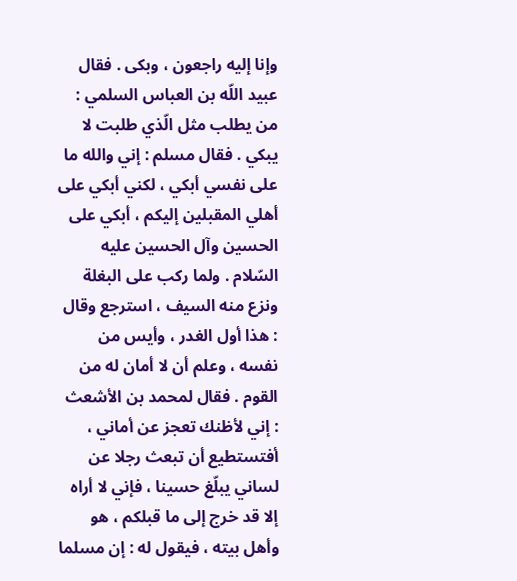وإنا إليه راجعون ، وبكى . فقال عبيد اللّه بن العباس السلمي : من يطلب مثل الّذي طلبت لا يبكي . فقال مسلم : إني والله ما على نفسي أبكي ، لكني أبكي على أهلي المقبلين إليكم ، أبكي على الحسين وآل الحسين عليه السّلام . ولما ركب على البغلة ونزع منه السيف ، استرجع وقال : هذا أول الغدر ، وأيس من نفسه ، وعلم أن لا أمان له من القوم . فقال لمحمد بن الأشعث : إني لأظنك تعجز عن أماني ، أفتستطيع أن تبعث رجلا عن لساني يبلّغ حسينا ، فإني لا أراه إلا قد خرج إلى ما قبلكم ، هو وأهل بيته ، فيقول له : إن مسلما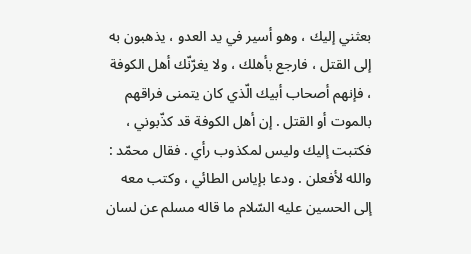بعثني إليك ، وهو أسير في يد العدو ، يذهبون به إلى القتل ، فارجع بأهلك ، ولا يغرّنّك أهل الكوفة ، فإنهم أصحاب أبيك الّذي كان يتمنى فراقهم بالموت أو القتل . إن أهل الكوفة قد كذّبوني ، فكتبت إليك وليس لمكذوب رأي . فقال محمّد : والله لأفعلن . ودعا بإياس الطائي ، وكتب معه إلى الحسين عليه السّلام ما قاله مسلم عن لسان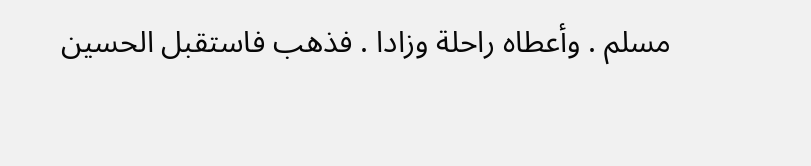مسلم . وأعطاه راحلة وزادا . فذهب فاستقبل الحسين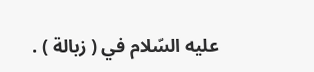عليه السّلام في ( زبالة ) .